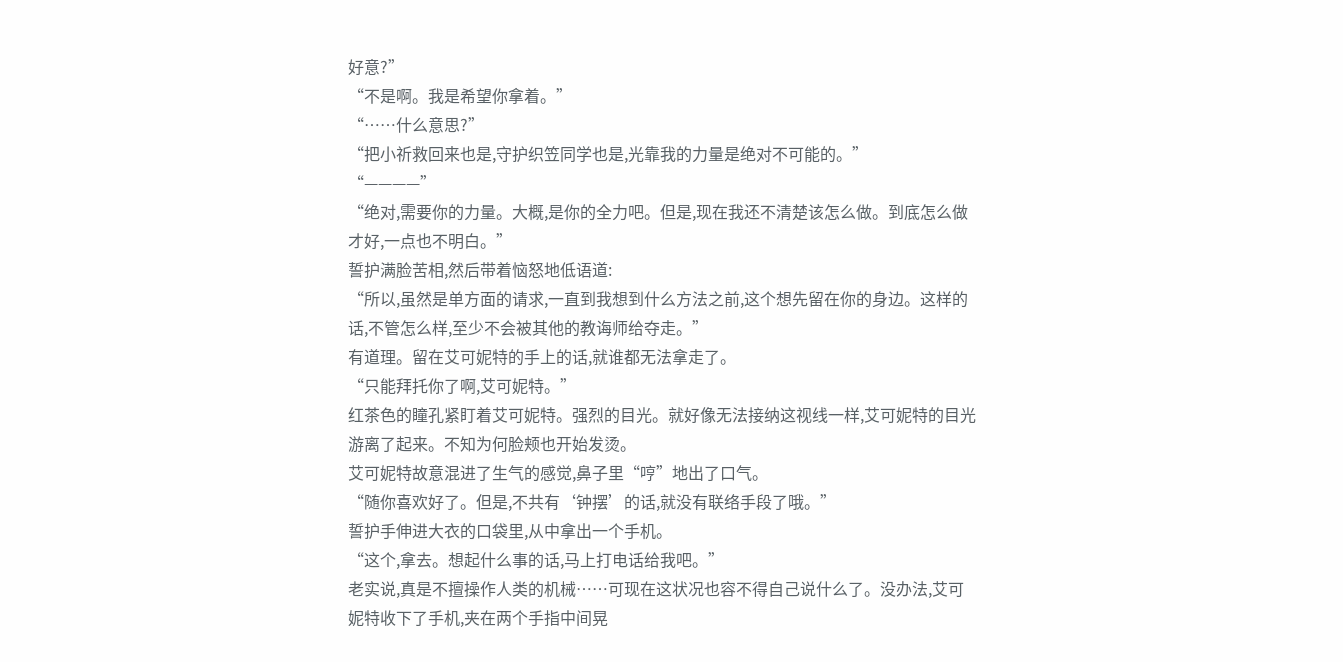好意?”
“不是啊。我是希望你拿着。”
“……什么意思?”
“把小祈救回来也是,守护织笠同学也是,光靠我的力量是绝对不可能的。”
“————”
“绝对,需要你的力量。大概,是你的全力吧。但是,现在我还不清楚该怎么做。到底怎么做才好,一点也不明白。”
誓护满脸苦相,然后带着恼怒地低语道:
“所以,虽然是单方面的请求,一直到我想到什么方法之前,这个想先留在你的身边。这样的话,不管怎么样,至少不会被其他的教诲师给夺走。”
有道理。留在艾可妮特的手上的话,就谁都无法拿走了。
“只能拜托你了啊,艾可妮特。”
红茶色的瞳孔紧盯着艾可妮特。强烈的目光。就好像无法接纳这视线一样,艾可妮特的目光游离了起来。不知为何脸颊也开始发烫。
艾可妮特故意混进了生气的感觉,鼻子里“哼”地出了口气。
“随你喜欢好了。但是,不共有‘钟摆’的话,就没有联络手段了哦。”
誓护手伸进大衣的口袋里,从中拿出一个手机。
“这个,拿去。想起什么事的话,马上打电话给我吧。”
老实说,真是不擅操作人类的机械……可现在这状况也容不得自己说什么了。没办法,艾可妮特收下了手机,夹在两个手指中间晃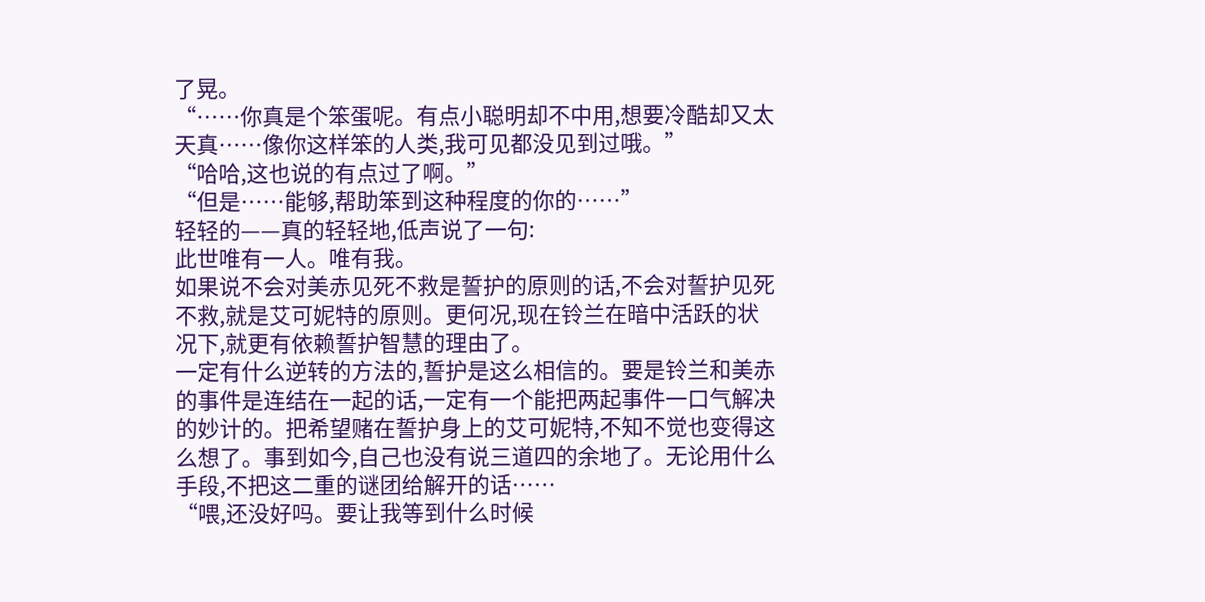了晃。
“……你真是个笨蛋呢。有点小聪明却不中用,想要冷酷却又太天真……像你这样笨的人类,我可见都没见到过哦。”
“哈哈,这也说的有点过了啊。”
“但是……能够,帮助笨到这种程度的你的……”
轻轻的——真的轻轻地,低声说了一句:
此世唯有一人。唯有我。
如果说不会对美赤见死不救是誓护的原则的话,不会对誓护见死不救,就是艾可妮特的原则。更何况,现在铃兰在暗中活跃的状况下,就更有依赖誓护智慧的理由了。
一定有什么逆转的方法的,誓护是这么相信的。要是铃兰和美赤的事件是连结在一起的话,一定有一个能把两起事件一口气解决的妙计的。把希望赌在誓护身上的艾可妮特,不知不觉也变得这么想了。事到如今,自己也没有说三道四的余地了。无论用什么手段,不把这二重的谜团给解开的话……
“喂,还没好吗。要让我等到什么时候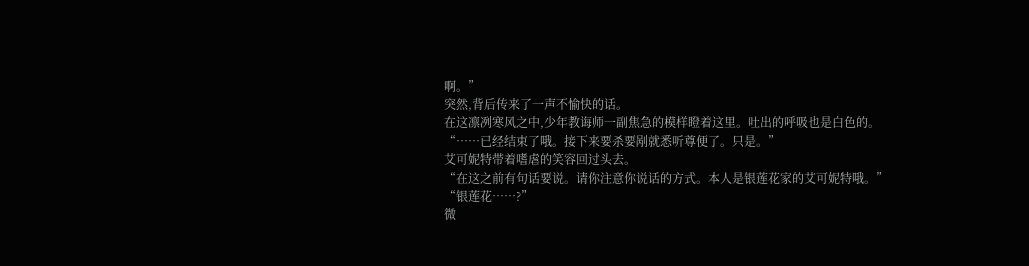啊。”
突然,背后传来了一声不愉快的话。
在这凛冽寒风之中,少年教诲师一副焦急的模样瞪着这里。吐出的呼吸也是白色的。
“……已经结束了哦。接下来要杀要剐就悉听尊便了。只是。”
艾可妮特带着嗜虐的笑容回过头去。
“在这之前有句话要说。请你注意你说话的方式。本人是银莲花家的艾可妮特哦。”
“银莲花……?”
微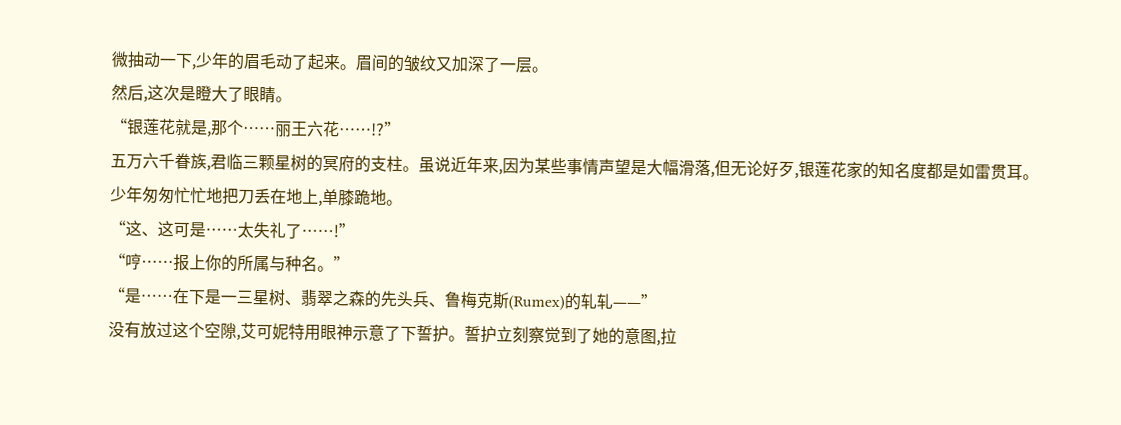微抽动一下,少年的眉毛动了起来。眉间的皱纹又加深了一层。
然后,这次是瞪大了眼睛。
“银莲花就是,那个……丽王六花……!?”
五万六千眷族,君临三颗星树的冥府的支柱。虽说近年来,因为某些事情声望是大幅滑落,但无论好歹,银莲花家的知名度都是如雷贯耳。
少年匆匆忙忙地把刀丢在地上,单膝跪地。
“这、这可是……太失礼了……!”
“哼……报上你的所属与种名。”
“是……在下是一三星树、翡翠之森的先头兵、鲁梅克斯(Rumex)的轧轧——”
没有放过这个空隙,艾可妮特用眼神示意了下誓护。誓护立刻察觉到了她的意图,拉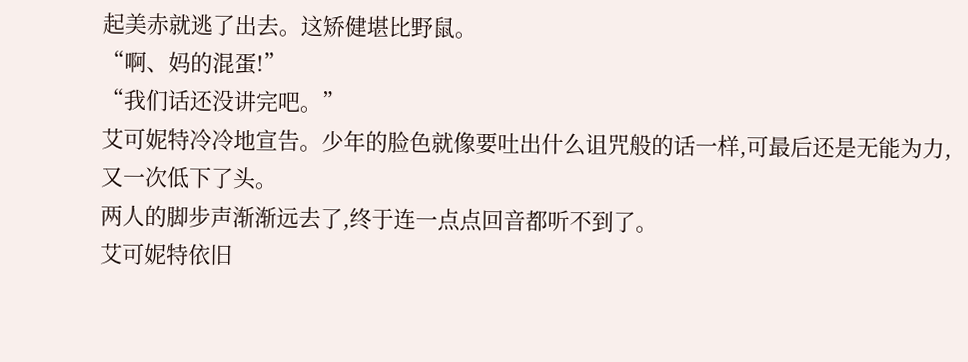起美赤就逃了出去。这矫健堪比野鼠。
“啊、妈的混蛋!”
“我们话还没讲完吧。”
艾可妮特冷冷地宣告。少年的脸色就像要吐出什么诅咒般的话一样,可最后还是无能为力,又一次低下了头。
两人的脚步声渐渐远去了,终于连一点点回音都听不到了。
艾可妮特依旧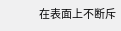在表面上不断斥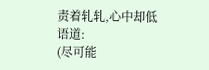责着轧轧,心中却低语道:
(尽可能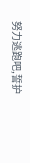努力逃跑吧,誓护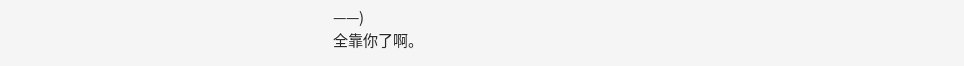——)
全靠你了啊。